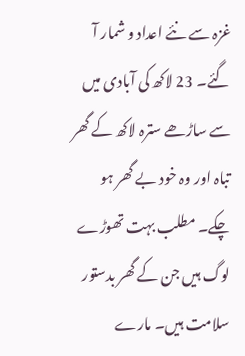غزہ سے نئے اعداد و شمار آ گئے۔ 23 لاکھ کی آبادی میں سے ساڑھے سترہ لاکھ کے گھر تباہ اور وہ خود بے گھر ہو چکے۔ مطلب بہت تھوڑے لوگ ہیں جن کے گھر بدستور سلامت ہیں۔ مارے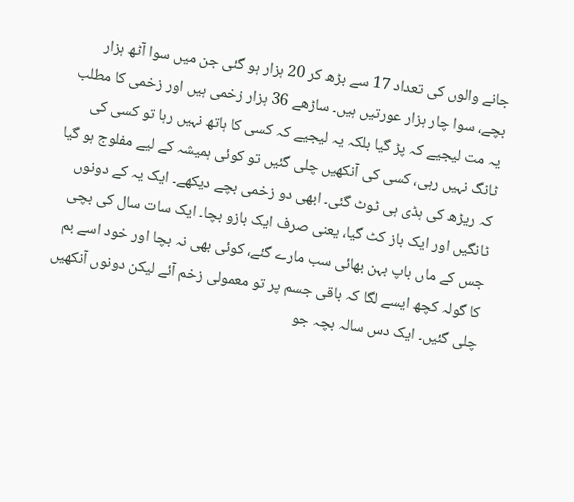جانے والوں کی تعداد 17 سے بڑھ کر 20 ہزار ہو گئی جن میں سوا آٹھ ہزار بچے، سوا چار ہزار عورتیں ہیں۔ ساڑھے 36 ہزار زخمی ہیں اور زخمی کا مطلب یہ مت لیجیے کہ پڑ گیا بلکہ یہ لیجیے کہ کسی کا ہاتھ نہیں رہا تو کسی کی ٹانگ نہیں رہی، کسی کی آنکھیں چلی گئیں تو کوئی ہمیشہ کے لیے مفلوج ہو گیا کہ ریڑھ کی ہڈی ہی ٹوٹ گئی۔ ابھی دو زخمی بچے دیکھے۔ ایک یہ کے دونوں ٹانگیں اور ایک باز کٹ گیا، یعنی صرف ایک بازو بچا۔ ایک سات سال کی بچی جس کے ماں باپ بہن بھائی سب مارے گئے، کوئی بھی نہ بچا اور خود اسے بم کا گولہ کچھ ایسے لگا کہ باقی جسم پر تو معمولی زخم آئے لیکن دونوں آنکھیں چلی گئیں۔ ایک دس سالہ بچہ جو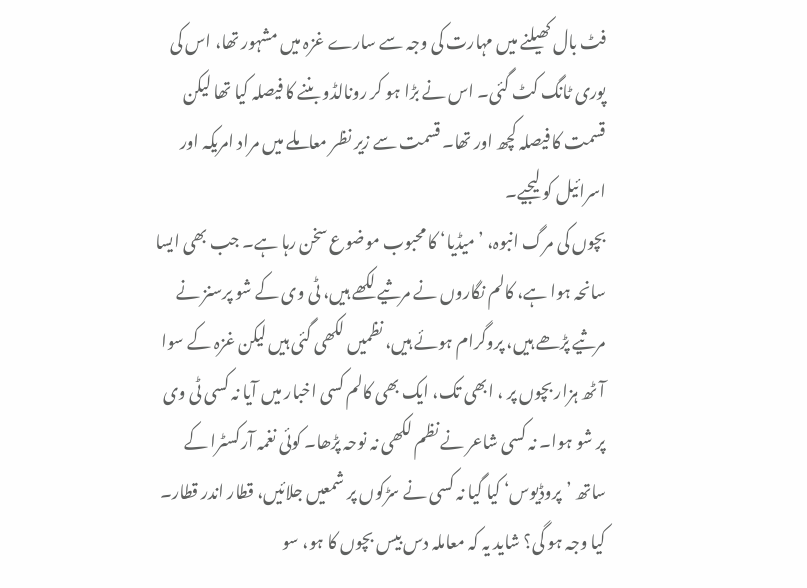فٹ بال کھیلنے میں مہارت کی وجہ سے سارے غزہ میں مشہور تھا، اس کی پوری ٹانگ کٹ گئی۔ اس نے بڑا ہو کر رونالڈو بننے کا فیصلہ کیا تھا لیکن قسمت کا فیصلہ کچھ اور تھا۔ قسمت سے زیر نظر معاملے میں مراد امریکہ اور اسرائیل کو لیجیے۔
بچوں کی مرگ انبوہ، ’میڈیا‘ کا محبوب موضوع سخن رہا ہے۔ جب بھی ایسا سانحہ ہوا ہے، کالم نگاروں نے مرثیے لکھے ہیں، ٹی وی کے شو پرسنز نے مرثیے پڑھے ہیں، پروگرام ہوئے ہیں، نظمیں لکھی گئی ہیں لیکن غزہ کے سوا آٹھ ہزار بچوں پر ، ابھی تک، ایک بھی کالم کسی اخبار میں آیا نہ کسی ٹی وی پر شو ہوا۔ نہ کسی شاعر نے نظم لکھی نہ نوحہ پڑھا۔ کوئی نغمہ آرکسٹرا کے ساتھ ’پروڈیوس‘ کیا گیا نہ کسی نے سڑکوں پر شمعیں جلائیں، قطار اندر قطار۔
کیا وجہ ہو گی؟ شاید یہ کہ معاملہ دس بیس بچوں کا ہو، سو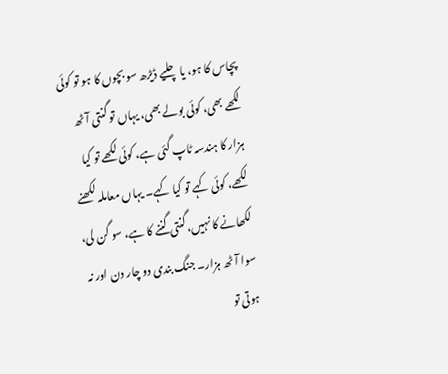پچاس کا ہو، یا چلیے ڈیڑھ سو بچوں کا ہو تو کوئی لکھے بھی، کوئی بولے بھی، یہاں تو گنتی آٹھ ہزار کا ہندسہ ٹاپ گئی ہے، کوئی لکھے تو کیا لکھے، کوئی کہے تو کیا کہے۔ یہاں معاملہ لکھنے لکھانے کا نہیں، گنتی گننے کا ہے، سو گن لی، سوا آٹھ ہزار۔ جنگ بندی دو چار دن اور نہ ہوتی تو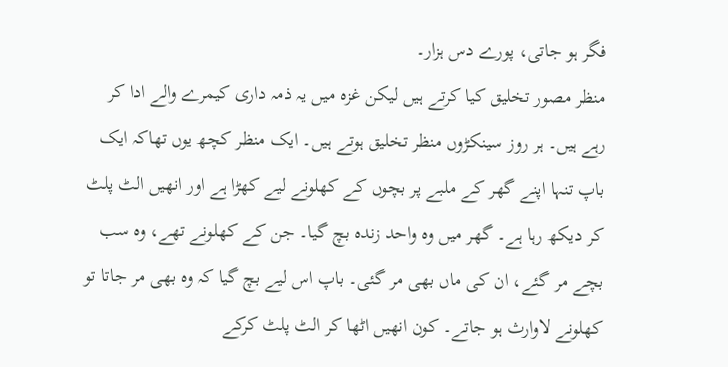فگر ہو جاتی، پورے دس ہزار۔
منظر مصور تخلیق کیا کرتے ہیں لیکن غزہ میں یہ ذمہ داری کیمرے والے ادا کر رہے ہیں۔ ہر روز سینکڑوں منظر تخلیق ہوتے ہیں۔ ایک منظر کچھ یوں تھاکہ ایک باپ تنہا اپنے گھر کے ملبے پر بچوں کے کھلونے لیے کھڑا ہے اور انھیں الٹ پلٹ کر دیکھ رہا ہے۔ گھر میں وہ واحد زندہ بچ گیا۔ جن کے کھلونے تھے، وہ سب بچے مر گئے، ان کی ماں بھی مر گئی۔ باپ اس لیے بچ گیا کہ وہ بھی مر جاتا تو کھلونے لاوارث ہو جاتے۔ کون انھیں اٹھا کر الٹ پلٹ کرکے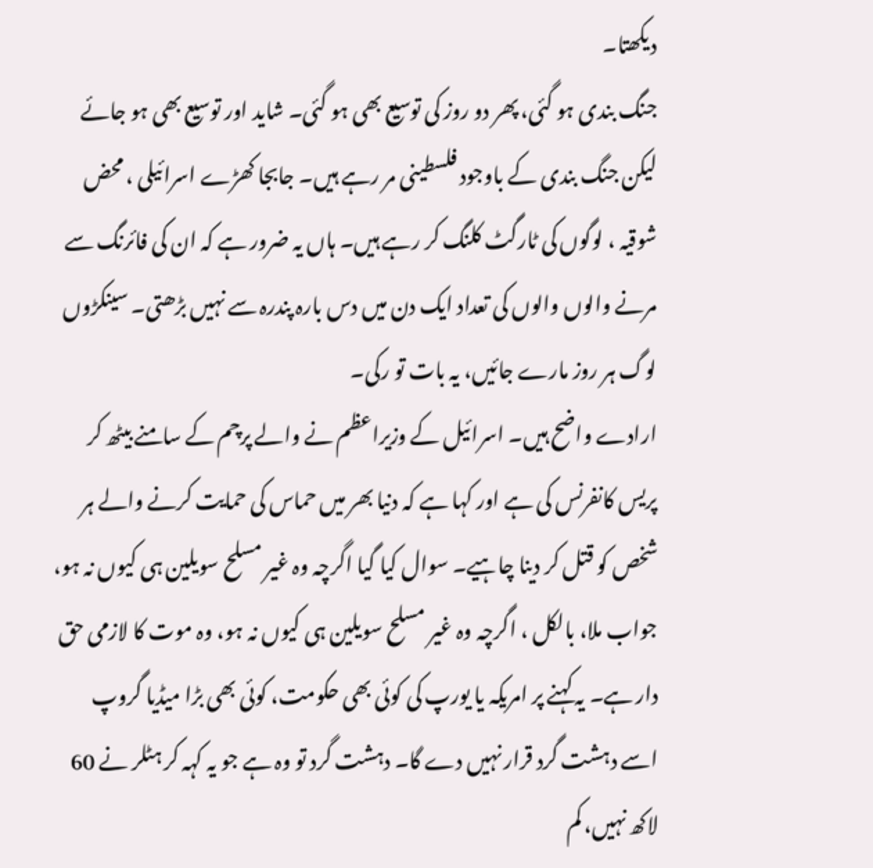دیکھتا۔
جنگ بندی ہو گئی، پھر دو روز کی توسیع بھی ہو گئی۔ شاید اور توسیع بھی ہو جائے لیکن جنگ بندی کے باوجود فلسطینی مر رہے ہیں۔ جابجا کھڑے اسرائیلی ، محض شوقیہ ، لوگوں کی ٹارگٹ کلنگ کر رہے ہیں۔ ہاں یہ ضرور ہے کہ ان کی فائرنگ سے مرنے والوں والوں کی تعداد ایک دن میں دس بارہ پندرہ سے نہیں بڑھتی۔ سینکڑوں لوگ ہر روز مارے جائیں، یہ بات تو رکی۔
ارادے واضح ہیں۔ اسرائیل کے وزیراعظم نے والے پرچم کے سامنے بیٹھ کر پریس کانفرنس کی ہے اور کہا ہے کہ دنیا بھر میں حماس کی حمایت کرنے والے ہر شخص کو قتل کر دینا چاہیے۔ سوال کیا گیا اگرچہ وہ غیر مسلح سویلین ہی کیوں نہ ہو، جواب ملا، بالکل ، اگرچہ وہ غیر مسلح سویلین ہی کیوں نہ ہو، وہ موت کا لازمی حق دار ہے۔ یہ کہنے پر امریکہ یا یورپ کی کوئی بھی حکومت، کوئی بھی بڑا میڈیا گروپ اسے دہشت گرد قرار نہیں دے گا۔ دہشت گرد تو وہ ہے جو یہ کہہ کر ہٹلر نے 60 لاکھ نہیں، کم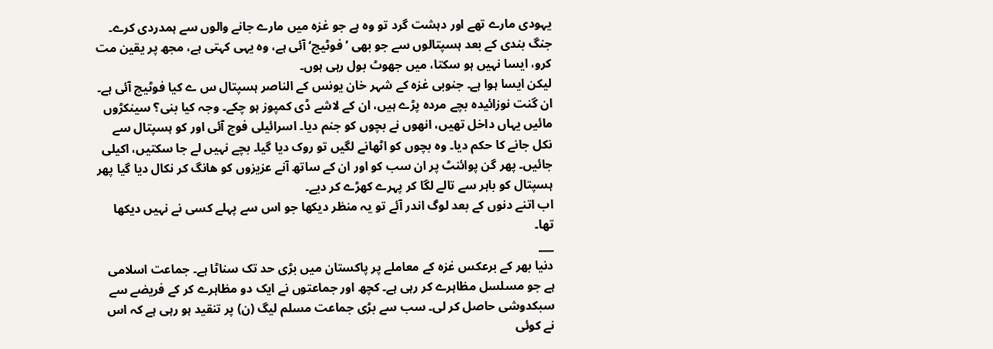یہودی مارے تھے اور دہشت گرد تو وہ ہے جو غزہ میں مارے جانے والوں سے ہمدردی کرے۔
جنگ بندی کے بعد ہسپتالوں سے جو بھی ’فوٹیج‘ آئی ہے، وہ یہی کہتی ہے، مجھ پر یقین مت کرو، ایسا نہیں ہو سکتا، میں جھوٹ بول رہی ہوں۔
لیکن ایسا ہوا ہے۔ جنوبی غزہ کے شہر خان یونس کے الناصر ہسپتال س ے کیا فوٹیج آئی ہے۔ ان گنت نوزائیدہ بچے مردہ پڑے ہیں، ان کے لاشے ڈی کمپوز ہو چکے۔ وجہ کیا بنی؟ سینکڑوں مائیں یہاں داخل تھیں، انھوں نے بچوں کو جنم دیا۔ اسرائیلی فوج آئی اور کو ہسپتال سے نکل جانے کا حکم دیا۔ وہ بچوں کو اٹھانے لگیں تو روک دیا گیا۔ بچے نہیں لے جا سکتیں، اکیلی جائیں۔ پھر گن پوائنٹ پر ان سب کو اور ان کے ساتھ آنے عزیزوں کو ھانگ کر نکال دیا گیا پھر ہسپتال کو باہر سے تالے لگا کر پہرے کھڑے کر دیے۔
اب اتنے دنوں کے بعد لوگ اندر آئے تو یہ منظر دیکھا جو اس سے پہلے کسی نے نہیں دیکھا تھا۔
___
دنیا بھر کے برعکس غزہ کے معاملے پر پاکستان میں بڑی حد تک سناٹا ہے۔ جماعت اسلامی ہے جو مسلسل مظاہرے کر رہی ہے۔ کچھ اور جماعتوں نے ایک دو مظاہرے کر کے فریضے سے سبکدوشی حاصل کر لی۔ سب سے بڑی جماعت مسلم لیگ (ن) پر تنقید ہو رہی ہے کہ اس نے کوئی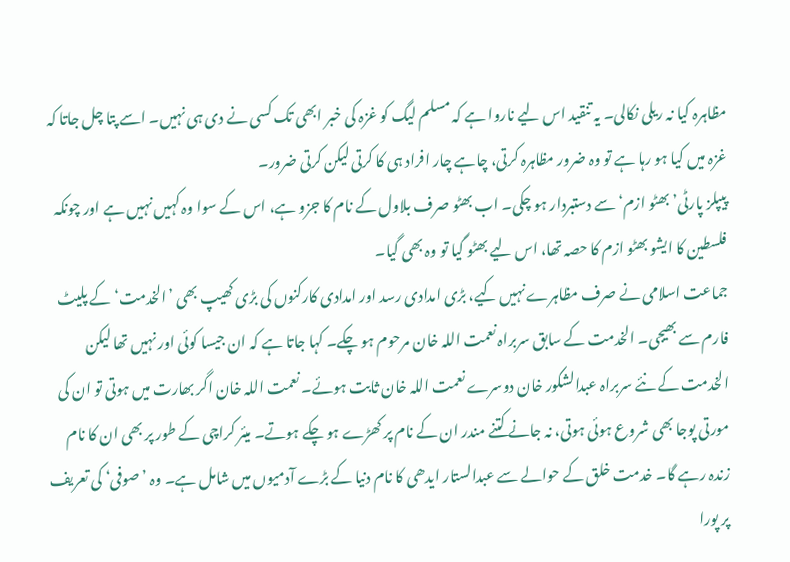مظاہرہ کیا نہ ریلی نکالی۔ یہ تنقید اس لیے ناروا ہے کہ مسلم لیگ کو غزہ کی خبر ابھی تک کسی نے دی ہی نہیں۔ اسے پتا چل جاتا کہ غزہ میں کیا ہو رہا ہے تو وہ ضرور مظاہرہ کرتی، چاہے چار افراد ہی کا کرتی لیکن کرتی ضرور۔
پیپلز پارٹی’بھٹو ازم‘ سے دستبردار ہو چکی۔ اب بھٹو صرف بلاول کے نام کا جزو ہے، اس کے سوا وہ کہیں نہیں ہے اور چونکہ فلسطین کا ایشو بھٹو ازم کا حصہ تھا، اس لیے بھٹو گیا تو وہ بھی گیا۔
جماعت اسلامی نے صرف مظاہرے نہیں کیے، بڑی امدادی رسد اور امدادی کارکنوں کی بڑی کھیپ بھی ’الخدمت‘ کے پلیٹ فارم سے بھیجی۔ الخدمت کے سابق سربراہ نعمت اللہ خان مرحوم ہو چکے۔ کہا جاتا ہے کہ ان جیسا کوئی اور نہیں تھا لیکن الخدمت کے نئے سربراہ عبدالشکور خان دوسرے نعمت اللہ خان ثابت ہوئے۔ نعمت اللہ خان اگر بھارت میں ہوتی تو ان کی مورتی پوجا بھی شروع ہوئی ہوتی، نہ جانے کتنے مندر ان کے نام پر کھڑے ہو چکے ہوتے۔ میئر کراچی کے طور پر بھی ان کا نام زندہ رہے گا۔ خدمت خلق کے حوالے سے عبدالستار ایدھی کا نام دنیا کے بڑے آدمیوں میں شامل ہے۔ وہ ’صوفی‘ کی تعریف پر پورا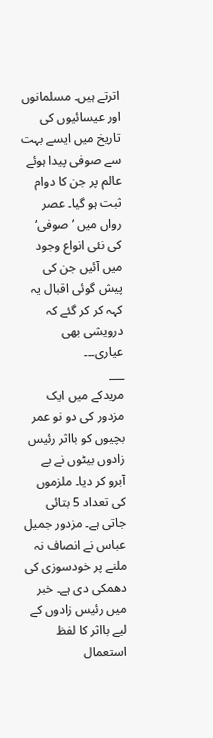اترتے ہیں۔ مسلمانوں اور عیسائیوں کی تاریخ میں ایسے بہت سے صوفی پیدا ہوئے عالم پر جن کا دوام ثبت ہو گیا۔ عصر رواں میں ’صوفی‘ کی نئی انواع وجود میں آئیں جن کی پیش گوئی اقبال یہ کہہ کر کر گئے کہ درویشی بھی عیاری۔۔۔
___
مریدکے میں ایک مزدور کی دو نو عمر بچیوں کو بااثر رئیس زادوں بیٹوں نے بے آبرو کر دیا۔ ملزموں کی تعداد 5 بتائی جاتی ہے۔ مزدور جمیل عباس نے انصاف نہ ملنے پر خودسوزی کی دھمکی دی ہے۔ خبر میں رئیس زادوں کے لیے بااثر کا لفظ استعمال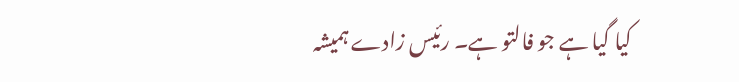کیا گیا ہے جو فالتو ہے۔ رئیس زادے ہمیشہ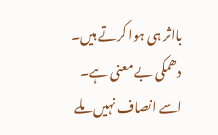بااثر ہی ہوا کرتے ہیں۔ دھمکی بے معنی ہے۔ اسے انصاف نہیں ملے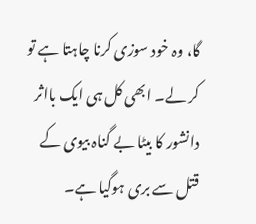گا، وہ خود سوزی کرنا چاہتا ہے تو کر لے۔ ابھی کل ہی ایک بااثر دانشور کا بیٹا بے گناہ بیوی کے قتل سے بری ہوگیا ہے۔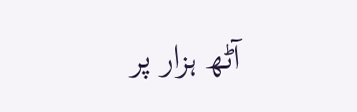آٹھ ہزار پر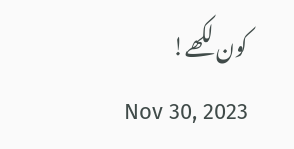کون لکھے!
Nov 30, 2023